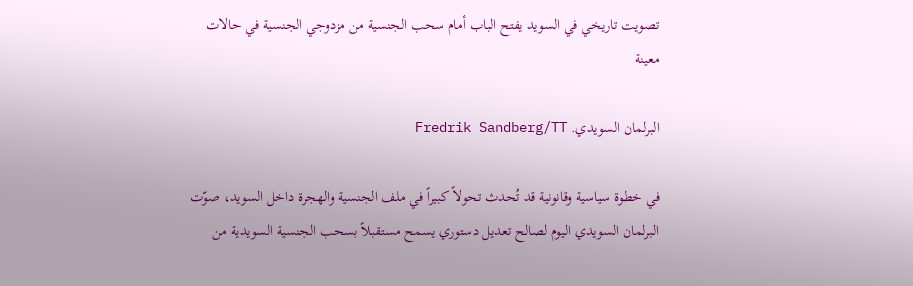تصويت تاريخي في السويد يفتح الباب أمام سحب الجنسية من مزدوجي الجنسية في حالات معينة

البرلمان السويدي. Fredrik Sandberg/TT

في خطوة سياسية وقانونية قد تُحدث تحولاً كبيراً في ملف الجنسية والهجرة داخل السويد، صوّت البرلمان السويدي اليوم لصالح تعديل دستوري يسمح مستقبلاً بسحب الجنسية السويدية من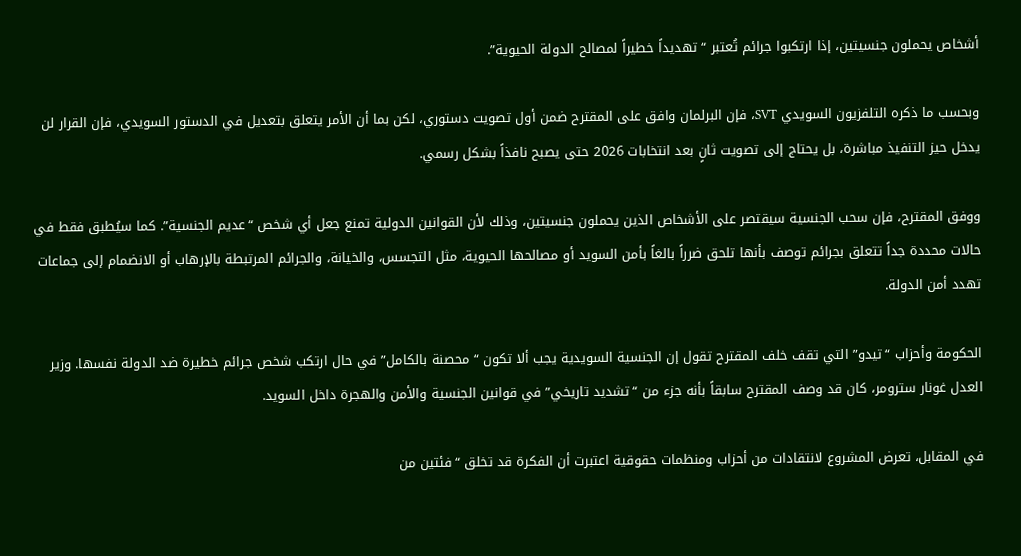أشخاص يحملون جنسيتين، إذا ارتكبوا جرائم تُعتبر “تهديداً خطيراً لمصالح الدولة الحيوية”.

وبحسب ما ذكره التلفزيون السويدي SVT، فإن البرلمان وافق على المقترح ضمن أول تصويت دستوري، لكن بما أن الأمر يتعلق بتعديل في الدستور السويدي، فإن القرار لن يدخل حيز التنفيذ مباشرة، بل يحتاج إلى تصويت ثانٍ بعد انتخابات 2026 حتى يصبح نافذاً بشكل رسمي.

ووفق المقترح، فإن سحب الجنسية سيقتصر على الأشخاص الذين يحملون جنسيتين، وذلك لأن القوانين الدولية تمنع جعل أي شخص “عديم الجنسية”. كما سيُطبق فقط في حالات محددة جداً تتعلق بجرائم توصف بأنها تلحق ضرراً بالغاً بأمن السويد أو مصالحها الحيوية، مثل التجسس، والخيانة، والجرائم المرتبطة بالإرهاب أو الانضمام إلى جماعات تهدد أمن الدولة.

الحكومة وأحزاب “تيدو” التي تقف خلف المقترح تقول إن الجنسية السويدية يجب ألا تكون “محصنة بالكامل” في حال ارتكب شخص جرائم خطيرة ضد الدولة نفسها. وزير العدل غونار سترومر، كان قد وصف المقترح سابقاً بأنه جزء من “تشديد تاريخي” في قوانين الجنسية والأمن والهجرة داخل السويد.

في المقابل، تعرض المشروع لانتقادات من أحزاب ومنظمات حقوقية اعتبرت أن الفكرة قد تخلق “فئتين من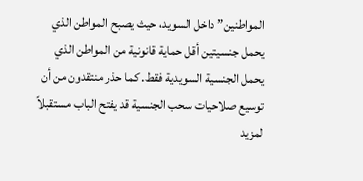المواطنين” داخل السويد، حيث يصبح المواطن الذي يحمل جنسيتين أقل حماية قانونية من المواطن الذي يحمل الجنسية السويدية فقط. كما حذر منتقدون من أن توسيع صلاحيات سحب الجنسية قد يفتح الباب مستقبلاً لمزيد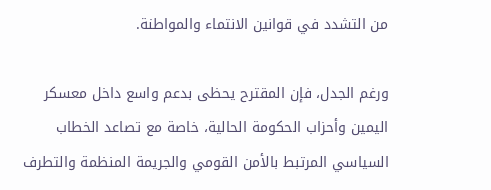من التشدد في قوانين الانتماء والمواطنة.

ورغم الجدل، فإن المقترح يحظى بدعم واسع داخل معسكر اليمين وأحزاب الحكومة الحالية، خاصة مع تصاعد الخطاب السياسي المرتبط بالأمن القومي والجريمة المنظمة والتطرف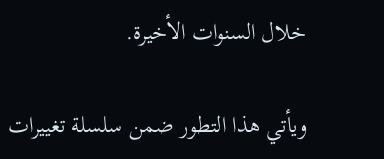خلال السنوات الأخيرة.

ويأتي هذا التطور ضمن سلسلة تغييرات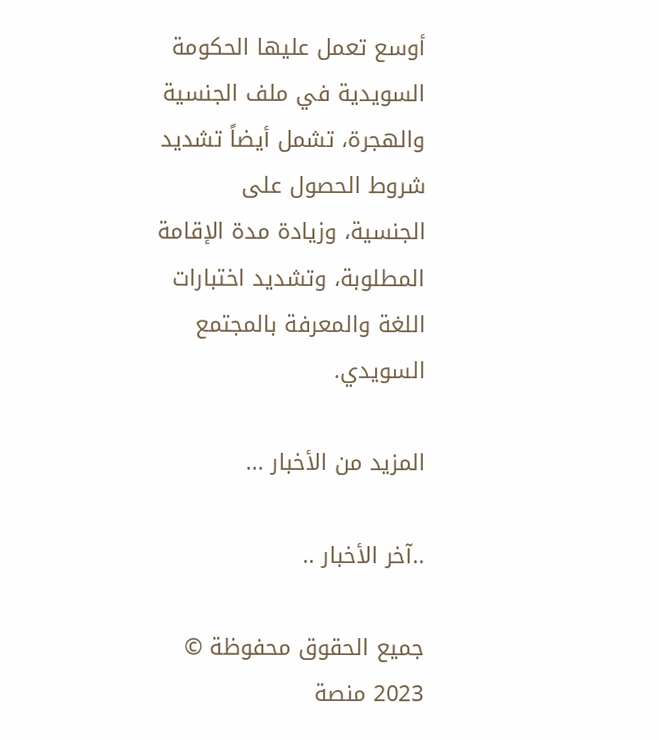أوسع تعمل عليها الحكومة السويدية في ملف الجنسية والهجرة، تشمل أيضاً تشديد شروط الحصول على الجنسية، وزيادة مدة الإقامة المطلوبة، وتشديد اختبارات اللغة والمعرفة بالمجتمع السويدي.

المزيد من الأخبار ...

..آخر الأخبار ..

جميع الحقوق محفوظة © 2023 منصة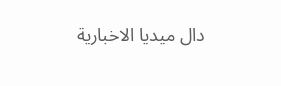دال ميديا الاخبارية